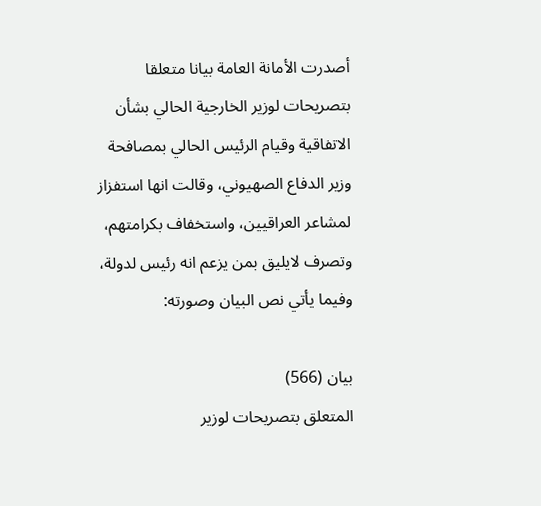أصدرت الأمانة العامة بيانا متعلقا بتصريحات لوزير الخارجية الحالي بشأن الاتفاقية وقيام الرئيس الحالي بمصافحة وزير الدفاع الصهيوني، وقالت انها استفزاز لمشاعر العراقيين، واستخفاف بكرامتهم، وتصرف لايليق بمن يزعم انه رئيس لدولة، وفيما يأتي نص البيان وصورته:

بيان (566)
المتعلق بتصريحات لوزير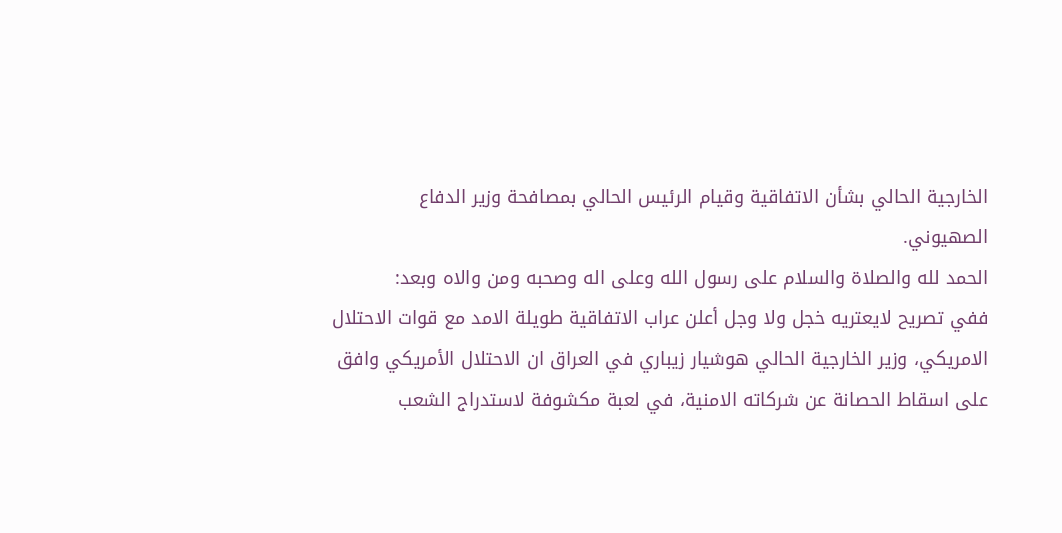الخارجية الحالي بشأن الاتفاقية وقيام الرئيس الحالي بمصافحة وزير الدفاع الصهيوني.
الحمد لله والصلاة والسلام على رسول الله وعلى اله وصحبه ومن والاه وبعد:
ففي تصريح لايعتريه خجل ولا وجل أعلن عراب الاتفاقية طويلة الامد مع قوات الاحتلال الامريكي، وزير الخارجية الحالي هوشيار زيباري في العراق ان الاحتلال الأمريكي وافق على اسقاط الحصانة عن شركاته الامنية، في لعبة مكشوفة لاستدراج الشعب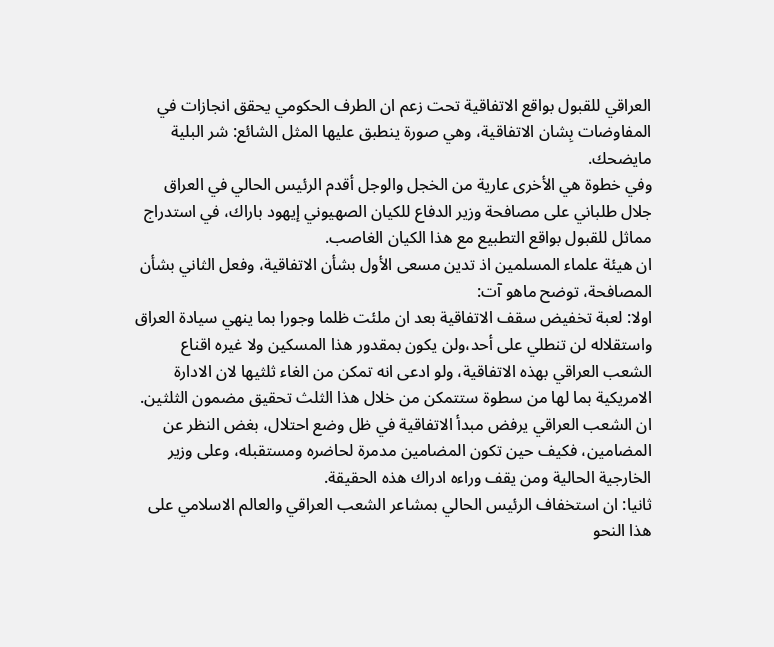العراقي للقبول بواقع الاتفاقية تحت زعم ان الطرف الحكومي يحقق انجازات في المفاوضات بِشان الاتفاقية، وهي صورة ينطبق عليها المثل الشائع: شر البلية مايضحك.
وفي خطوة هي الأخرى عارية من الخجل والوجل أقدم الرئيس الحالي في العراق جلال طلباني على مصافحة وزير الدفاع للكيان الصهيوني إيهود باراك، في استدراج مماثل للقبول بواقع التطبيع مع هذا الكيان الغاصب.
ان هيئة علماء المسلمين اذ تدين مسعى الأول بشأن الاتفاقية، وفعل الثاني بشأن المصافحة، توضح ماهو آت:
اولا: لعبة تخفيض سقف الاتفاقية بعد ان ملئت ظلما وجورا بما ينهي سيادة العراق واستقلاله لن تنطلي على أحد،ولن يكون بمقدور هذا المسكين ولا غيره اقناع الشعب العراقي بهذه الاتفاقية، ولو ادعى انه تمكن من الغاء ثلثيها لان الادارة الامريكية بما لها من سطوة ستتمكن من خلال هذا الثلث تحقيق مضمون الثلثين.
ان الشعب العراقي يرفض مبدأ الاتفاقية في ظل وضع احتلال، بغض النظر عن المضامين، فكيف حين تكون المضامين مدمرة لحاضره ومستقبله، وعلى وزير الخارجية الحالية ومن يقف وراءه ادراك هذه الحقيقة.
ثانيا: ان استخفاف الرئيس الحالي بمشاعر الشعب العراقي والعالم الاسلامي على هذا النحو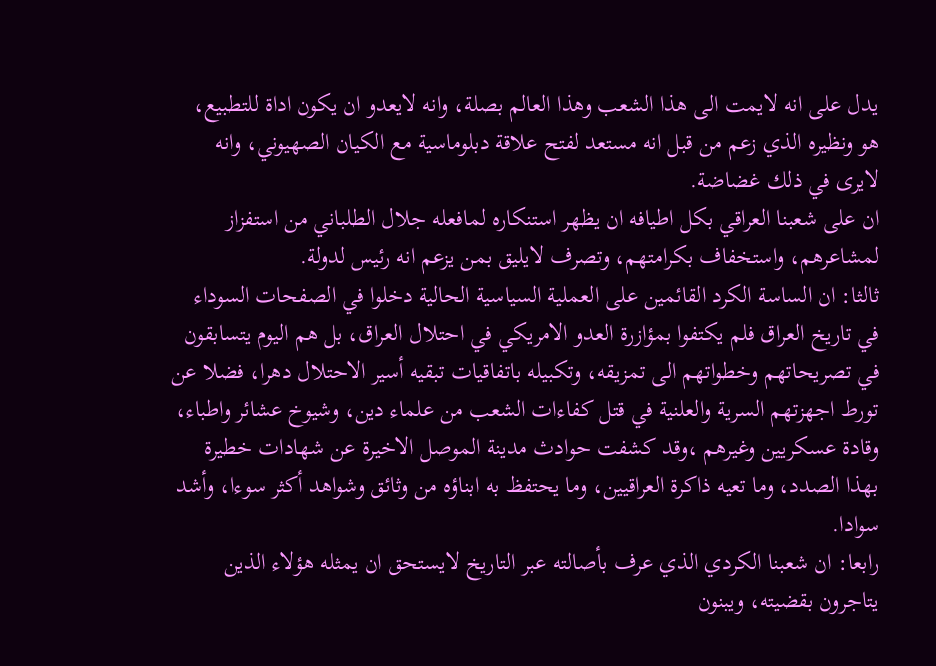يدل على انه لايمت الى هذا الشعب وهذا العالم بصلة، وانه لايعدو ان يكون اداة للتطبيع، هو ونظيره الذي زعم من قبل انه مستعد لفتح علاقة دبلوماسية مع الكيان الصهيوني، وانه لايرى في ذلك غضاضة.
ان على شعبنا العراقي بكل اطيافه ان يظهر استنكاره لمافعله جلال الطلباني من استفزاز لمشاعرهم، واستخفاف بكرامتهم، وتصرف لايليق بمن يزعم انه رئيس لدولة.
ثالثا: ان الساسة الكرد القائمين على العملية السياسية الحالية دخلوا في الصفحات السوداء في تاريخ العراق فلم يكتفوا بمؤازرة العدو الامريكي في احتلال العراق، بل هم اليوم يتسابقون في تصريحاتهم وخطواتهم الى تمزيقه، وتكبيله باتفاقيات تبقيه أسير الاحتلال دهرا، فضلا عن تورط اجهزتهم السرية والعلنية في قتل كفاءات الشعب من علماء دين، وشيوخ عشائر واطباء، وقادة عسكريين وغيرهم ،وقد كشفت حوادث مدينة الموصل الاخيرة عن شهادات خطيرة بهذا الصدد، وما تعيه ذاكرة العراقيين، وما يحتفظ به ابناؤه من وثائق وشواهد أكثر سوءا، وأشد سوادا.
رابعا: ان شعبنا الكردي الذي عرف بأصالته عبر التاريخ لايستحق ان يمثله هؤلاء الذين يتاجرون بقضيته، ويبنون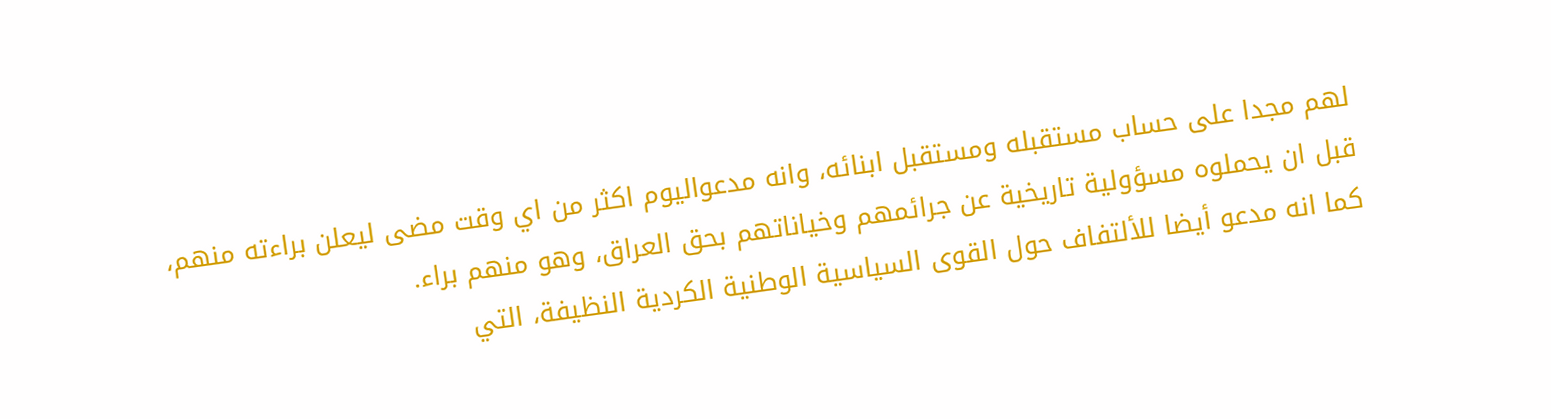لهم مجدا على حساب مستقبله ومستقبل ابنائه، وانه مدعواليوم اكثر من اي وقت مضى ليعلن براءته منهم، قبل ان يحملوه مسؤولية تاريخية عن جرائمهم وخياناتهم بحق العراق، وهو منهم براء.
كما انه مدعو أيضا للألتفاف حول القوى السياسية الوطنية الكردية النظيفة، التي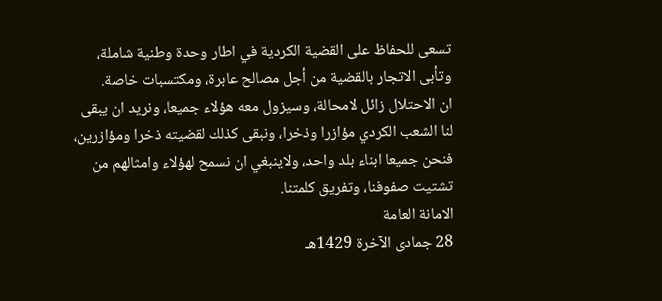تسعى للحفاظ على القضية الكردية في اطار وحدة وطنية شاملة، وتأبى الاتجار بالقضية من أجل مصالح عابرة، ومكتسبات خاصة.
ان الاحتلال زائل لامحالة، وسيزول معه هؤلاء جميعا، ونريد ان يبقى لنا الشعب الكردي مؤازرا وذخرا، ونبقى كذلك لقضيته ذخرا ومؤازرين، فنحن جميعا ابناء بلد واحد، ولاينبغي ان نسمح لهؤلاء وامثالهم من تشتيت صفوفنا، وتفريق كلمتنا.
الامانة العامة
28 جمادى الآخرة 1429هـ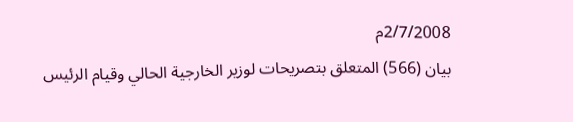2/7/2008م
بيان (566) المتعلق بتصريحات لوزير الخارجية الحالي وقيام الرئيس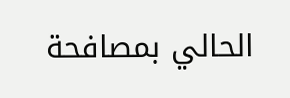الحالي بمصافحة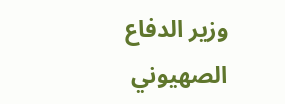وزير الدفاع الصهيوني